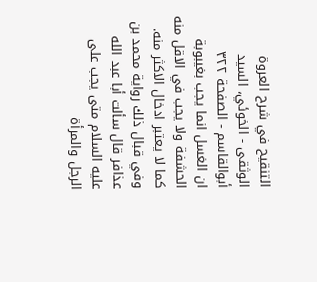التنقيح في شرح العروة الوثقى - الخوئي، السيد أبوالقاسم - الصفحة ٣٢٢
ان الغسل انما يجب بغيبوبة الحشفة ولا يجب في الاقل منه كما لا يعتبر ادخال الاكثر منه. وفي قبال ذلك رواية محمد بن عذافر قال سألت أبا عبد الله عليه السلام متى يجب على الرجل والمرأة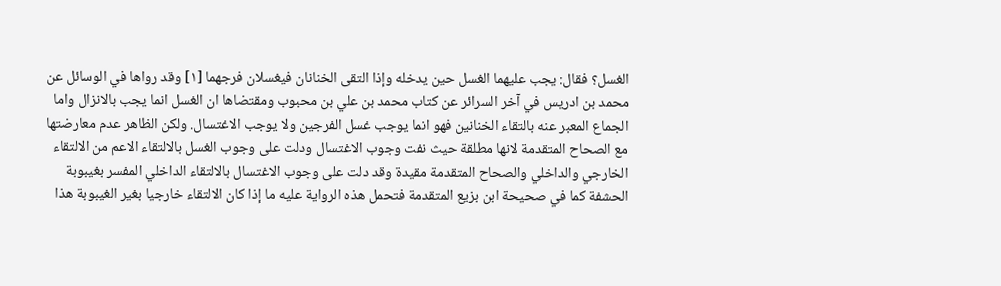الغسل؟ فقال: يجب عليهما الغسل حين يدخله وإذا التقى الخنانان فيغسلان فرجهما [١] وقد رواها في الوسائل عن محمد بن ادريس في آخر السرائر عن كتاب محمد بن علي بن محبوب ومقتضاها ان الغسل انما يجب بالانزال واما الجماع المعبر عنه بالتقاء الخنانين فهو انما يوجب غسل الفرجين ولا يوجب الاغتسال. ولكن الظاهر عدم معارضتها مع الصحاح المتقدمة لانها مطلقة حيث نفت وجوب الاغتسال ودلت على وجوب الغسل بالالتقاء الاعم من الالتقاء الخارجي والداخلي والصحاح المتقدمة مقيدة وقد دلت على وجوب الاغتسال بالالتقاء الداخلي المفسر بغيبوبة الحشفة كما في صحيحة ابن بزيع المتقدمة فتحمل هذه الرواية عليه ما إذا كان الالتقاء خارجيا بغير الغيبوبة هذا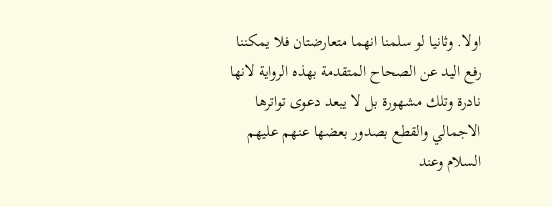اولا. وثانيا لو سلمنا انهما متعارضتان فلا يمكننا رفع اليد عن الصحاح المتقدمة بهذه الرواية لانها نادرة وتلك مشهورة بل لا يبعد دعوى تواترها الاجمالي والقطع بصدور بعضها عنهم عليهم السلام وعند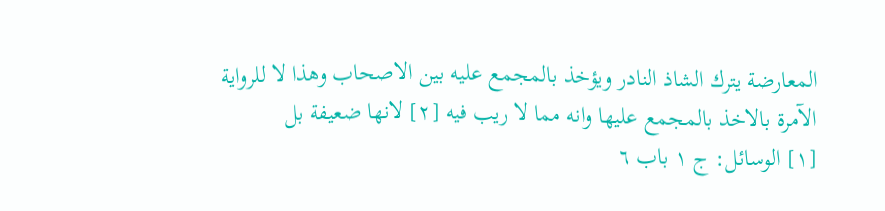المعارضة يترك الشاذ النادر ويؤخذ بالمجمع عليه بين الاصحاب وهذا لا للرواية الآمرة بالاخذ بالمجمع عليها وانه مما لا ريب فيه [٢] لانها ضعيفة بل
[١] الوسائل: ج ١ باب ٦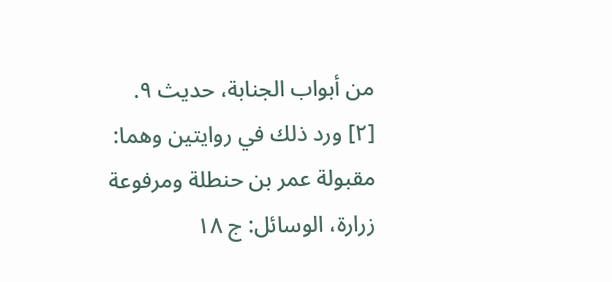من أبواب الجنابة، حديث ٩.
[٢] ورد ذلك في روايتين وهما: مقبولة عمر بن حنطلة ومرفوعة زرارة، الوسائل: ج ١٨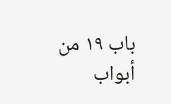باب ١٩ من أبواب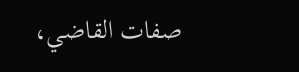صفات القاضي،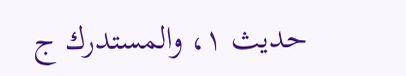حديث ١، والمستدرك ج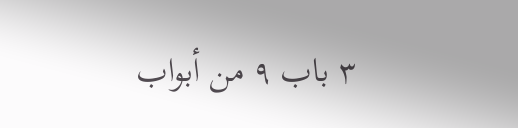٣ باب ٩ من أبواب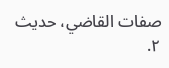صفات القاضي، حديث ٢.